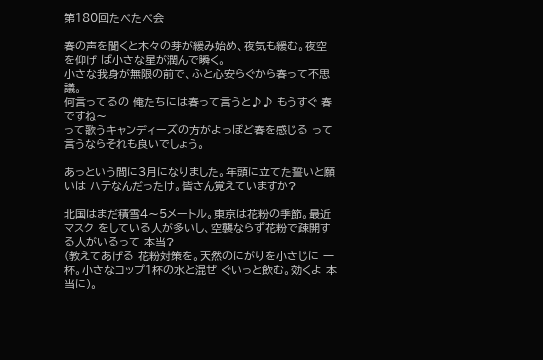第180回たべたべ会

春の声を聞くと木々の芽が緩み始め、夜気も緩む。夜空を仰げ ば小さな星が潤んで瞬く。
小さな我身が無限の前で、ふと心安らぐから春って不思議。
何言ってるの 俺たちには春って言うと♪♪ もうすぐ 春ですね〜
って歌うキャンディーズの方がよっぽど春を感じる って言うならそれも良いでしょう。

あっという間に3月になりました。年頭に立てた誓いと願いは ハテなんだったけ。皆さん覚えていますか?

北国はまだ積雪4〜5メートル。東京は花粉の季節。最近マスク をしている人が多いし、空襲ならず花粉で疎開する人がいるって 本当?
(教えてあげる 花粉対策を。天然のにがりを小さじに 一杯。小さなコップ1杯の水と混ぜ ぐいっと飲む。効くよ 本当に)。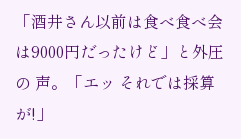「酒井さん以前は食べ食べ会は9000円だったけど」と外圧の 声。「エッ それでは採算が!」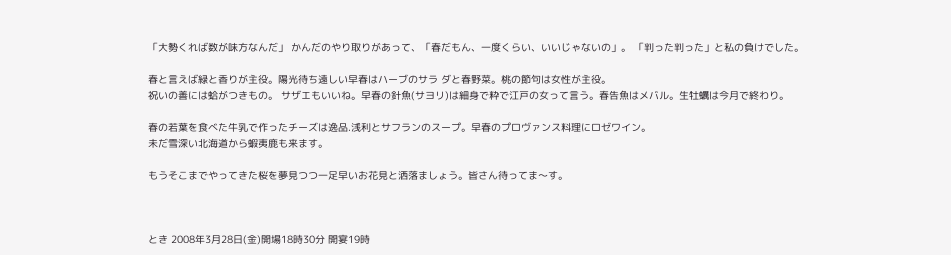「大勢くれば数が味方なんだ」 かんだのやり取りがあって、「春だもん、一度くらい、いいじゃないの」。 「判った判った」と私の負けでした。

春と言えば緑と香りが主役。陽光待ち遠しい早春はハーブのサラ ダと春野菜。桃の節句は女性が主役。
祝いの善には蛤がつきもの。 サザエもいいね。早春の針魚(サヨリ)は細身で粋で江戸の女って言う。春告魚はメバル。生牡蠣は今月で終わり。

春の若葉を食べた牛乳で作ったチーズは逸品.浅利とサフランのスープ。早春のプロヴァンス料理にロゼワイン。
未だ雪深い北海道から蝦夷鹿も来ます。

もうそこまでやってきた桜を夢見つつ一足早いお花見と洒落ましょう。皆さん待ってま〜す。



とき 2008年3月28日(金)開場18時30分 開宴19時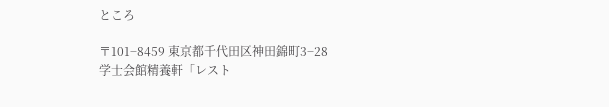ところ

〒101−8459 東京都千代田区神田錦町3−28
学士会館精養軒「レスト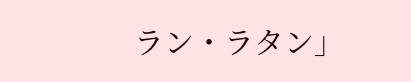ラン・ラタン」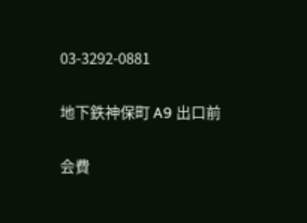03-3292-0881

地下鉄神保町 A9 出口前

会費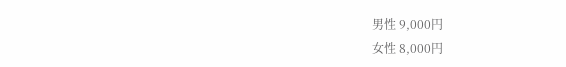男性 9,000円
女性 8,000円